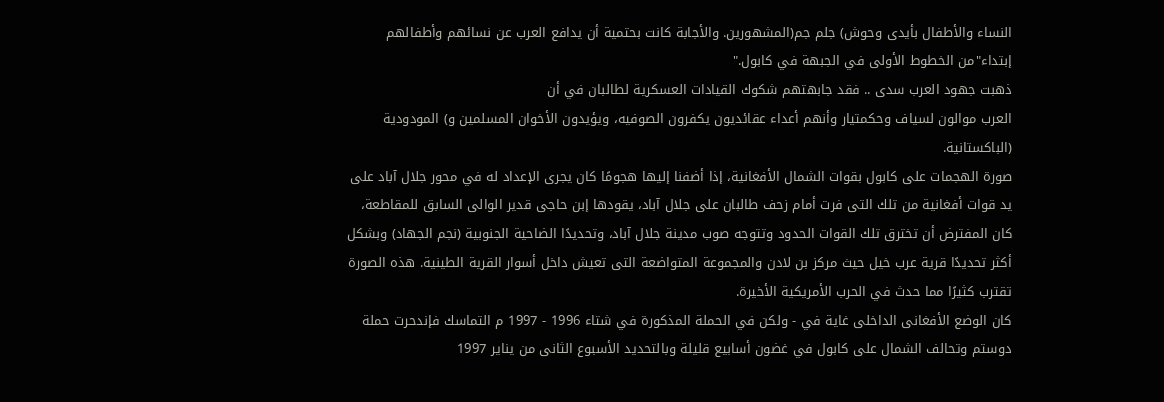النساء والأطفال بأيدى وحوش) جلم جم(المشهورين. والأجابة كانت بحتمية أن يدافع العرب عن نسائهم وأطفالهم إبتداء"من الخطوط الأولى في الجبهة في كابول."
ذهبت جهود العرب سدى .. فقد جابهتهم شكوك القيادات العسكرية لطالبان في أن
العرب موالون لسياف وحكمتيار وأنهم أعداء عقائديون يكفرون الصوفيه، ويؤيدون الأخوان المسلمين و) المودودية (الباكستانية.
صورة الهجمات على كابول بقوات الشمال الأفغانية، إذا أضفنا إليها هجومًا كان يجرى الإعداد له في محور جلال آباد على يد قوات أفغانية من تلك التى فرت أمام زحف طالبان على جلال آباد، يقودها إبن حاجى قدير الوالى السابق للمقاطعة، كان المفترض أن تخترق تلك القوات الحدود وتتوجه صوب مدينة جلال آباد، وتحديدًا الضاحية الجنوبية (نجم الجهاد) وبشكل أكثر تحديدًا قرية عرب خيل حيث مركز بن لادن والمجموعة المتواضعة التى تعيش داخل أسوار القرية الطينية. هذه الصورة تقترب كثيرًا مما حدث في الحرب الأمريكية الأخيرة.
كان الوضع الأفغانى الداخلى غاية في - ولكن في الحملة المذكورة في شتاء 1996 - 1997 م التماسك فإندحرت حملة دوستم وتحالف الشمال على كابول في غضون أسابيع قليلة وبالتحديد الأسبوع الثانى من يناير 1997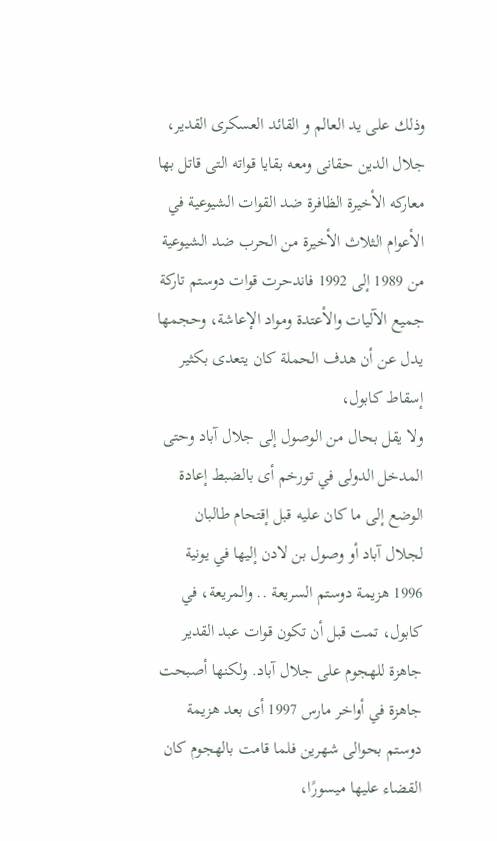وذلك على يد العالم و القائد العسكرى القدير، جلال الدين حقانى ومعه بقايا قواته التى قاتل بها معاركه الأخيرة الظافرة ضد القوات الشيوعية في الأعوام الثلاث الأخيرة من الحرب ضد الشيوعية من 1989 إلى 1992 فاندحرت قوات دوستم تاركة جميع الآليات والأعتدة ومواد الإعاشة، وحجمها يدل عن أن هدف الحملة كان يتعدى بكثير إسقاط كابول،
ولا يقل بحال من الوصول إلى جلال آباد وحتى المدخل الدولى في تورخم أى بالضبط إعادة الوضع إلى ما كان عليه قبل إقتحام طالبان لجلال آباد أو وصول بن لادن إليها في يونية 1996 هزيمة دوستم السريعة .. والمريعة، في كابول، تمت قبل أن تكون قوات عبد القدير جاهزة للهجوم على جلال آباد. ولكنها أصبحت جاهزة في أواخر مارس 1997 أى بعد هزيمة دوستم بحوالى شهرين فلما قامت بالهجوم كان القضاء عليها ميسورًا،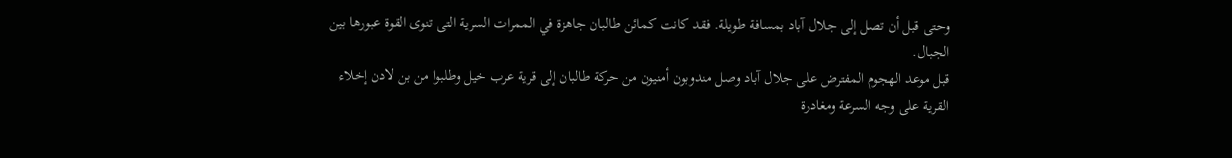وحتى قبل أن تصل إلى جلال آباد بمسافة طويلة. فقد كانت كمائن طالبان جاهزة في الممرات السرية التى تنوى القوة عبورها بين الجبال.
قبل موعد الهجوم المفترض على جلال آباد وصل مندوبون أمنيون من حركة طالبان إلى قرية عرب خيل وطلبوا من بن لادن إخلاء القرية على وجه السرعة ومغادرة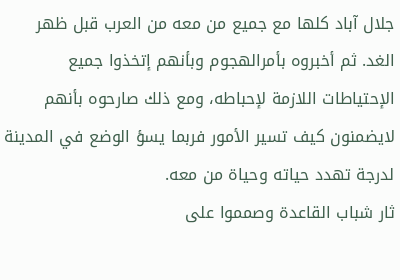جلال آباد كلها مع جميع من معه من العرب قبل ظهر الغد. ثم أخبروه بأمرالهجوم وبأنهم إتخذوا جميع الإحتياطات اللازمة لإحباطه، ومع ذلك صارحوه بأنهم لايضمنون كيف تسير الأمور فربما يسؤ الوضع في المدينة لدرجة تهدد حياته وحياة من معه.
ثار شباب القاعدة وصمموا على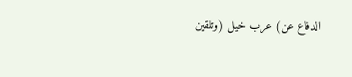الدفاع عن) عرب خيل (وتلقين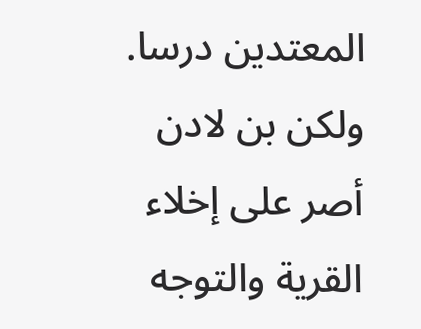المعتدين درسا. ولكن بن لادن أصر على إخلاء القرية والتوجه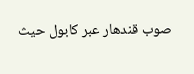صوب قندهار عبر كابول حيث